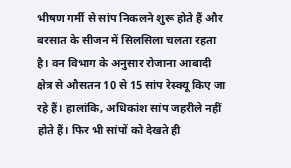भीषण गर्मी से सांप निकलने शुरू होते हैं और बरसात के सीजन में सिलसिला चलता रहता है। वन विभाग के अनुसार रोजाना आबादी क्षेत्र से औसतन 10 से 15 सांप रेस्क्यू किए जा रहे हैं। हालांकि, अधिकांश सांप जहरीले नहीं होते हैं। फिर भी सांपों को देखते ही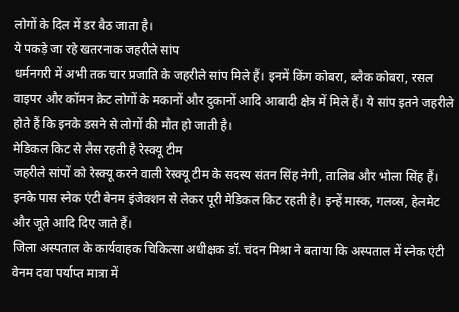लोगों के दिल में डर बैठ जाता है।
ये पकड़े जा रहे खतरनाक जहरीले सांप
धर्मनगरी में अभी तक चार प्रजाति के जहरीले सांप मिले हैं। इनमें किंग कोबरा, ब्लैक कोबरा, रसल वाइपर और कॉमन क्रेट लोगों के मकानों और दुकानों आदि आबादी क्षेत्र में मिले हैं। ये सांप इतने जहरीले होते हैं कि इनके डसने से लोगों की मौत हो जाती है।
मेडिकल किट से लैस रहती है रेस्क्यू टीम
जहरीले सांपों को रेस्क्यू करने वाली रेस्क्यू टीम के सदस्य संतन सिंह नेगी, तालिब और भोला सिंह हैं। इनके पास स्नेक एंटी बेनम इंजेक्शन से लेकर पूरी मेडिकल किट रहती है। इन्हें मास्क, गलव्स, हेलमेट और जूते आदि दिए जाते हैं।
जिला अस्पताल के कार्यवाहक चिकित्सा अधीक्षक डॉ. चंदन मिश्रा ने बताया कि अस्पताल में स्नेक एंटी वेनम दवा पर्याप्त मात्रा में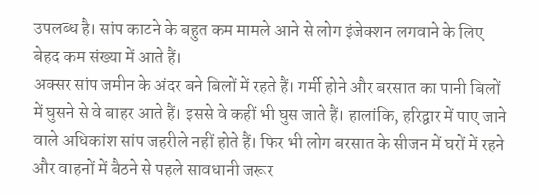उपलब्ध है। सांप काटने के बहुत कम मामले आने से लोग इंजेक्शन लगवाने के लिए बेहद कम संख्या में आते हैं।
अक्सर सांप जमीन के अंदर बने बिलों में रहते हैं। गर्मी होने और बरसात का पानी बिलों में घुसने से वे बाहर आते हैं। इससे वे कहीं भी घुस जाते हैं। हालांकि, हरिद्वार में पाए जाने वाले अधिकांश सांप जहरीले नहीं होते हैं। फिर भी लोग बरसात के सीजन में घरों में रहने और वाहनों में बैठने से पहले सावधानी जरूर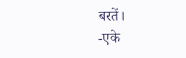बरतें।
-एके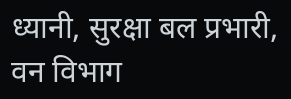ध्यानी, सुरक्षा बल प्रभारी, वन विभाग